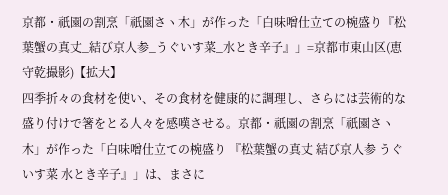京都・祇園の割烹「祇園さヽ木」が作った「白味噌仕立ての椀盛り『松葉蟹の真丈_結び京人参_うぐいす菜_水とき辛子』」=京都市東山区(恵守乾撮影)【拡大】
四季折々の食材を使い、その食材を健康的に調理し、さらには芸術的な盛り付けで箸をとる人々を感嘆させる。京都・祇園の割烹「祇園さヽ木」が作った「白味噌仕立ての椀盛り 『松葉蟹の真丈 結び京人参 うぐいす菜 水とき辛子』」は、まさに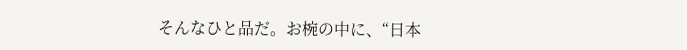そんなひと品だ。お椀の中に、“日本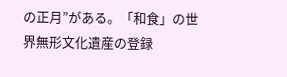の正月”がある。「和食」の世界無形文化遺産の登録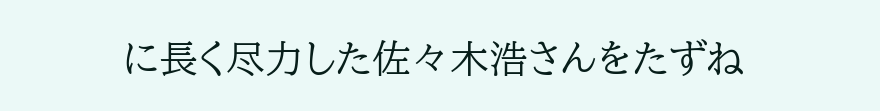に長く尽力した佐々木浩さんをたずね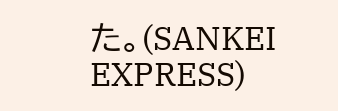た。(SANKEI EXPRESS)